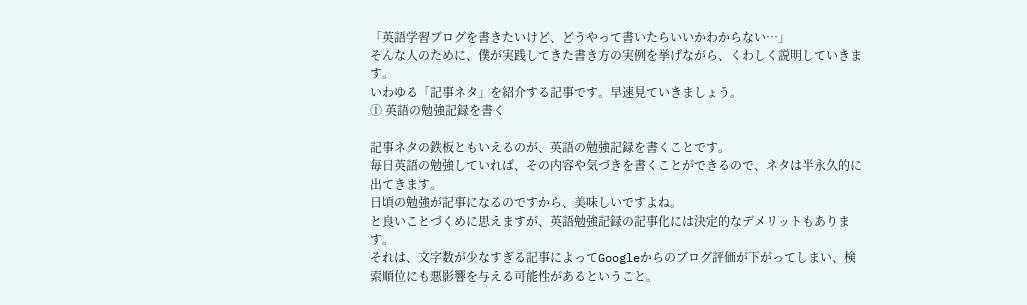「英語学習ブログを書きたいけど、どうやって書いたらいいかわからない…」
そんな人のために、僕が実践してきた書き方の実例を挙げながら、くわしく説明していきます。
いわゆる「記事ネタ」を紹介する記事です。早速見ていきましょう。
① 英語の勉強記録を書く

記事ネタの鉄板ともいえるのが、英語の勉強記録を書くことです。
毎日英語の勉強していれば、その内容や気づきを書くことができるので、ネタは半永久的に出てきます。
日頃の勉強が記事になるのですから、美味しいですよね。
と良いことづくめに思えますが、英語勉強記録の記事化には決定的なデメリットもあります。
それは、文字数が少なすぎる記事によってGoogleからのブログ評価が下がってしまい、検索順位にも悪影響を与える可能性があるということ。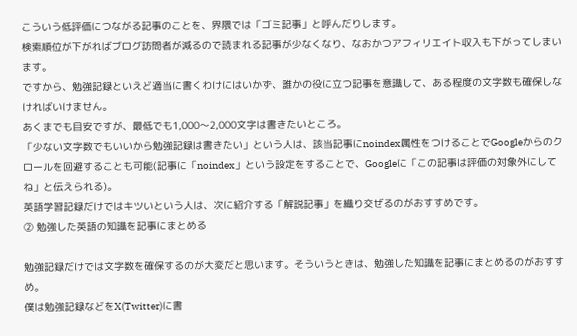こういう低評価につながる記事のことを、界隈では「ゴミ記事」と呼んだりします。
検索順位が下がればブログ訪問者が減るので読まれる記事が少なくなり、なおかつアフィリエイト収入も下がってしまいます。
ですから、勉強記録といえど適当に書くわけにはいかず、誰かの役に立つ記事を意識して、ある程度の文字数も確保しなければいけません。
あくまでも目安ですが、最低でも1,000〜2,000文字は書きたいところ。
「少ない文字数でもいいから勉強記録は書きたい」という人は、該当記事にnoindex属性をつけることでGoogleからのクロールを回避することも可能(記事に「noindex」という設定をすることで、Googleに「この記事は評価の対象外にしてね」と伝えられる)。
英語学習記録だけではキツいという人は、次に紹介する「解説記事」を織り交ぜるのがおすすめです。
② 勉強した英語の知識を記事にまとめる

勉強記録だけでは文字数を確保するのが大変だと思います。そういうときは、勉強した知識を記事にまとめるのがおすすめ。
僕は勉強記録などをX(Twitter)に書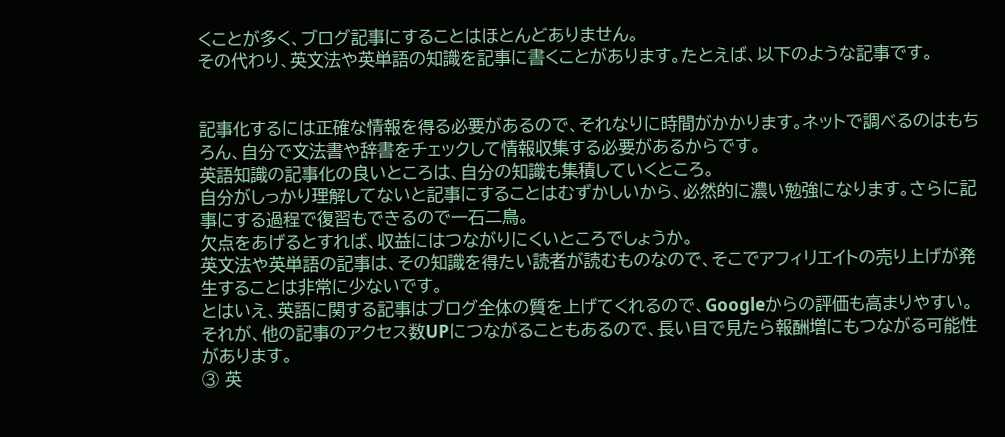くことが多く、ブログ記事にすることはほとんどありません。
その代わり、英文法や英単語の知識を記事に書くことがあります。たとえば、以下のような記事です。


記事化するには正確な情報を得る必要があるので、それなりに時間がかかります。ネットで調べるのはもちろん、自分で文法書や辞書をチェックして情報収集する必要があるからです。
英語知識の記事化の良いところは、自分の知識も集積していくところ。
自分がしっかり理解してないと記事にすることはむずかしいから、必然的に濃い勉強になります。さらに記事にする過程で復習もできるので一石二鳥。
欠点をあげるとすれば、収益にはつながりにくいところでしょうか。
英文法や英単語の記事は、その知識を得たい読者が読むものなので、そこでアフィリエイトの売り上げが発生することは非常に少ないです。
とはいえ、英語に関する記事はブログ全体の質を上げてくれるので、Googleからの評価も高まりやすい。
それが、他の記事のアクセス数UPにつながることもあるので、長い目で見たら報酬増にもつながる可能性があります。
③ 英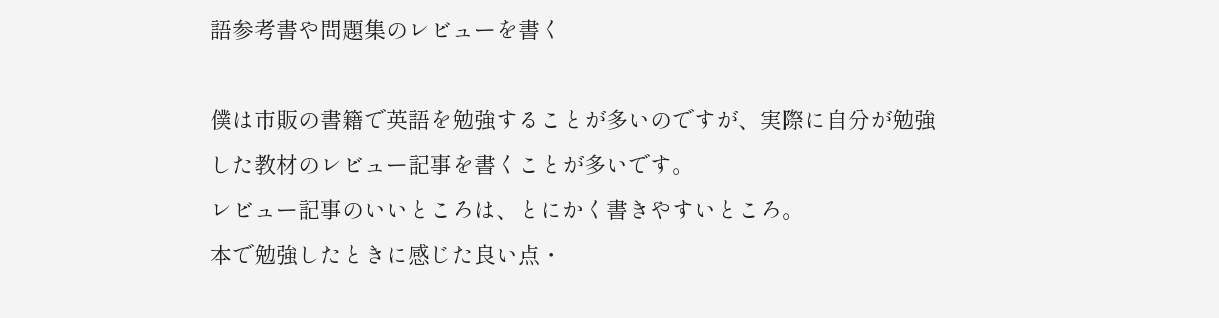語参考書や問題集のレビューを書く

僕は市販の書籍で英語を勉強することが多いのですが、実際に自分が勉強した教材のレビュー記事を書くことが多いです。
レビュー記事のいいところは、とにかく書きやすいところ。
本で勉強したときに感じた良い点・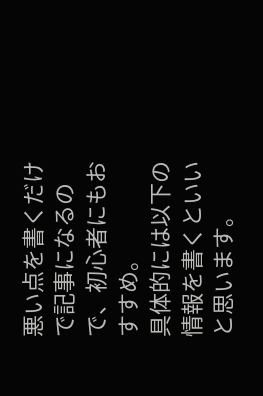悪い点を書くだけで記事になるので、初心者にもおすすめ。
具体的には以下の情報を書くといいと思います。